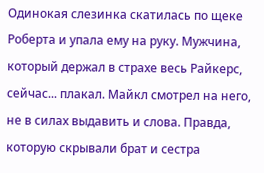Одинокая слезинка скатилась по щеке Роберта и упала ему на руку. Мужчина, который держал в страхе весь Райкерс, сейчас... плакал. Майкл смотрел на него, не в силах выдавить и слова. Правда, которую скрывали брат и сестра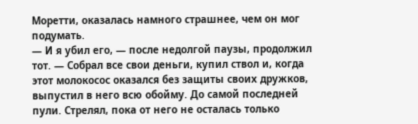Моретти, оказалась намного страшнее, чем он мог подумать.
— И я убил его, — после недолгой паузы, продолжил тот. — Собрал все свои деньги, купил ствол и, когда этот молокосос оказался без защиты своих дружков, выпустил в него всю обойму. До самой последней пули. Стрелял, пока от него не осталась только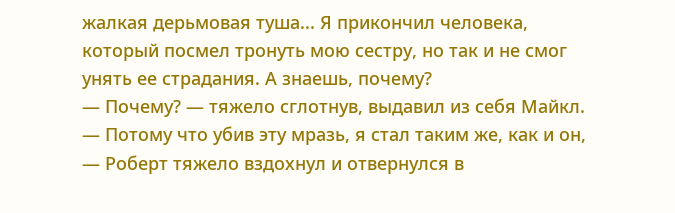жалкая дерьмовая туша... Я прикончил человека, который посмел тронуть мою сестру, но так и не смог унять ее страдания. А знаешь, почему?
— Почему? — тяжело сглотнув, выдавил из себя Майкл.
— Потому что убив эту мразь, я стал таким же, как и он, — Роберт тяжело вздохнул и отвернулся в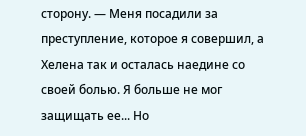сторону. — Меня посадили за преступление, которое я совершил, а Хелена так и осталась наедине со своей болью. Я больше не мог защищать ее... Но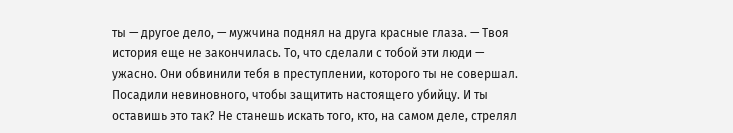ты — другое дело, — мужчина поднял на друга красные глаза. — Твоя история еще не закончилась. То, что сделали с тобой эти люди — ужасно. Они обвинили тебя в преступлении, которого ты не совершал. Посадили невиновного, чтобы защитить настоящего убийцу. И ты оставишь это так? Не станешь искать того, кто, на самом деле, стрелял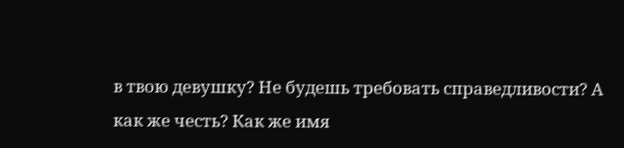в твою девушку? Не будешь требовать справедливости? А как же честь? Как же имя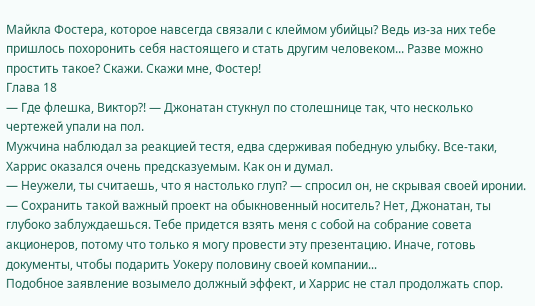Майкла Фостера, которое навсегда связали с клеймом убийцы? Ведь из-за них тебе пришлось похоронить себя настоящего и стать другим человеком... Разве можно простить такое? Скажи. Скажи мне, Фостер!
Глава 18
— Где флешка, Виктор?! — Джонатан стукнул по столешнице так, что несколько чертежей упали на пол.
Мужчина наблюдал за реакцией тестя, едва сдерживая победную улыбку. Все-таки, Харрис оказался очень предсказуемым. Как он и думал.
— Неужели, ты считаешь, что я настолько глуп? — спросил он, не скрывая своей иронии. — Сохранить такой важный проект на обыкновенный носитель? Нет, Джонатан, ты глубоко заблуждаешься. Тебе придется взять меня с собой на собрание совета акционеров, потому что только я могу провести эту презентацию. Иначе, готовь документы, чтобы подарить Уокеру половину своей компании...
Подобное заявление возымело должный эффект, и Харрис не стал продолжать спор.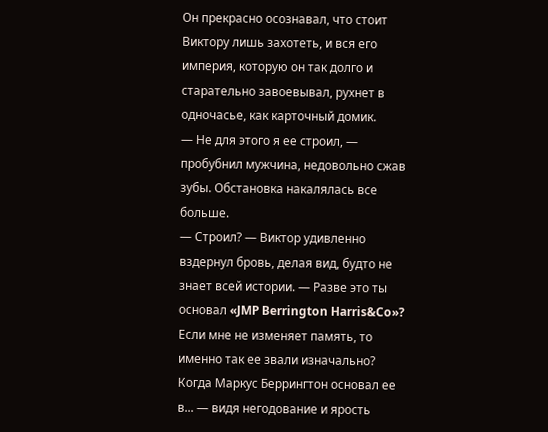Он прекрасно осознавал, что стоит Виктору лишь захотеть, и вся его империя, которую он так долго и старательно завоевывал, рухнет в одночасье, как карточный домик.
— Не для этого я ее строил, — пробубнил мужчина, недовольно сжав зубы. Обстановка накалялась все больше.
— Строил? — Виктор удивленно вздернул бровь, делая вид, будто не знает всей истории. — Разве это ты основал «JMP Berrington Harris&Co»? Если мне не изменяет память, то именно так ее звали изначально? Когда Маркус Беррингтон основал ее в... — видя негодование и ярость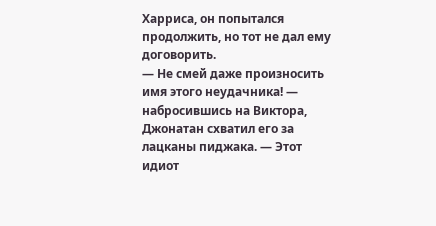Харриса, он попытался продолжить, но тот не дал ему договорить.
— Не смей даже произносить имя этого неудачника! — набросившись на Виктора, Джонатан схватил его за лацканы пиджака. — Этот идиот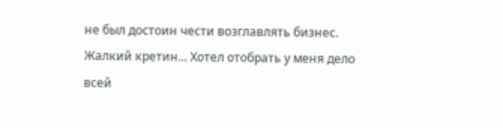не был достоин чести возглавлять бизнес. Жалкий кретин... Хотел отобрать у меня дело всей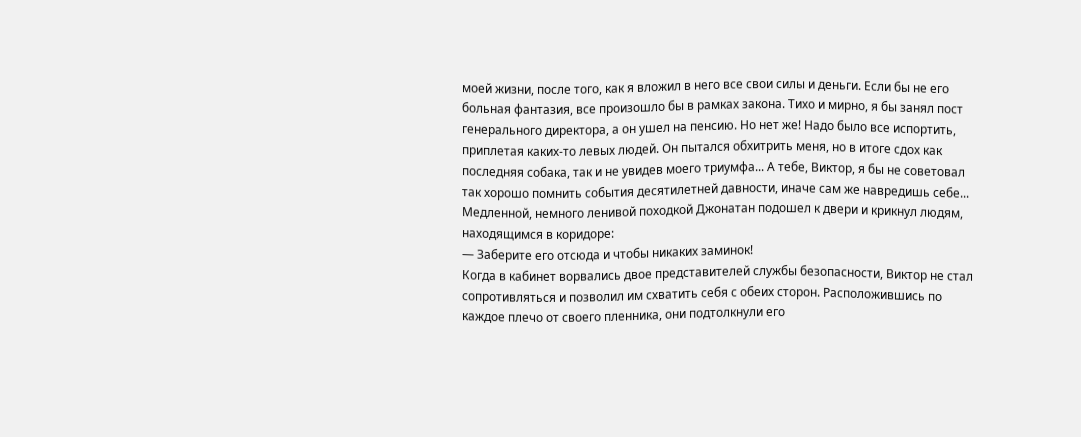моей жизни, после того, как я вложил в него все свои силы и деньги. Если бы не его больная фантазия, все произошло бы в рамках закона. Тихо и мирно, я бы занял пост генерального директора, а он ушел на пенсию. Но нет же! Надо было все испортить, приплетая каких-то левых людей. Он пытался обхитрить меня, но в итоге сдох как последняя собака, так и не увидев моего триумфа... А тебе, Виктор, я бы не советовал так хорошо помнить события десятилетней давности, иначе сам же навредишь себе...
Медленной, немного ленивой походкой Джонатан подошел к двери и крикнул людям, находящимся в коридоре:
— Заберите его отсюда и чтобы никаких заминок!
Когда в кабинет ворвались двое представителей службы безопасности, Виктор не стал сопротивляться и позволил им схватить себя с обеих сторон. Расположившись по каждое плечо от своего пленника, они подтолкнули его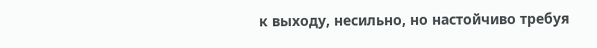к выходу, несильно, но настойчиво требуя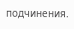подчинения.